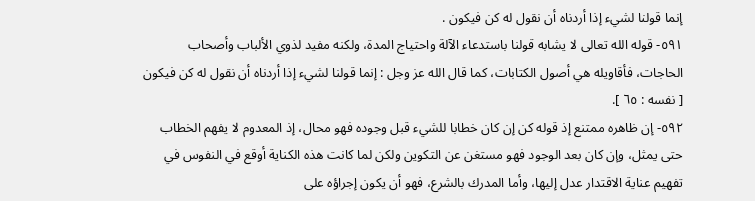إنما قولنا لشيء إذا أردناه أن نقول له كن فيكون .
٥٩١- قوله الله تعالى لا يشابه قولنا باستدعاء الآلة واحتياج المدة، ولكنه مفيد لذوي الألباب وأصحاب الحاجات، فأقاويله هي أصول الكتابات، كما قال الله عز وجل : إنما قولنا لشيء إذا أردناه أن نقول له كن فيكون [ نفسه : ٦٥ ].
٥٩٢- إن ظاهره ممتنع إذ قوله كن إن كان خطابا للشيء قبل وجوده فهو محال، إذ المعدوم لا يفهم الخطاب حتى يمثل، وإن كان بعد الوجود فهو مستغن عن التكوين ولكن لما كانت هذه الكناية أوقع في النفوس في تفهيم عناية الاقتدار عدل إليها، وأما المدرك بالشرع، فهو أن يكون إجراؤه على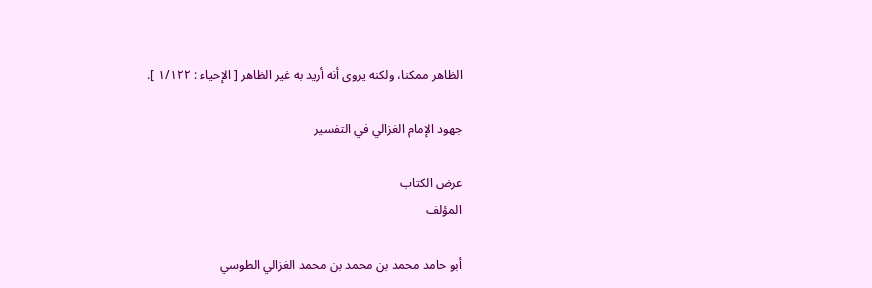الظاهر ممكنا، ولكنه يروى أنه أريد به غير الظاهر [ الإحياء : ١/١٢٢ ].

جهود الإمام الغزالي في التفسير

عرض الكتاب
المؤلف

أبو حامد محمد بن محمد بن محمد الغزالي الطوسي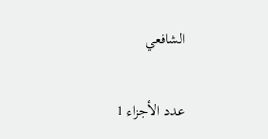الشافعي

عدد الأجزاء 1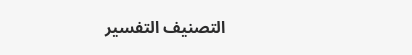التصنيف التفسير